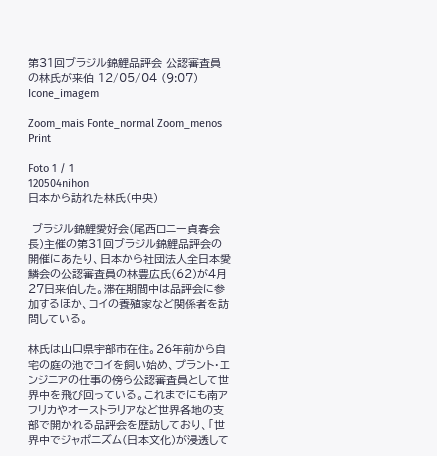第31回ブラジル錦鯉品評会 公認審査員の林氏が来伯 12/05/04 (9:07)  Icone_imagem

Zoom_mais Fonte_normal Zoom_menos   Print

Foto 1 / 1
120504nihon
日本から訪れた林氏(中央)

 ブラジル錦鯉愛好会(尾西ロニー貞春会長)主催の第31回ブラジル錦鯉品評会の開催にあたり、日本から社団法人全日本愛鱗会の公認審査員の林豊広氏(62)が4月27日来伯した。滞在期間中は品評会に参加するほか、コイの養殖家など関係者を訪問している。

林氏は山口県宇部市在住。26年前から自宅の庭の池でコイを飼い始め、プラント・エンジニアの仕事の傍ら公認審査員として世界中を飛び回っている。これまでにも南アフリカやオーストラリアなど世界各地の支部で開かれる品評会を歴訪しており、「世界中でジャポニズム(日本文化)が浸透して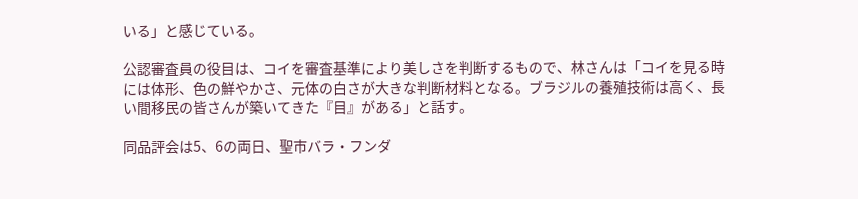いる」と感じている。

公認審査員の役目は、コイを審査基準により美しさを判断するもので、林さんは「コイを見る時には体形、色の鮮やかさ、元体の白さが大きな判断材料となる。ブラジルの養殖技術は高く、長い間移民の皆さんが築いてきた『目』がある」と話す。

同品評会は5、6の両日、聖市バラ・フンダ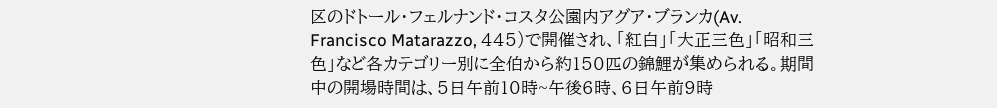区のドトール・フェルナンド・コスタ公園内アグア・ブランカ(Av. Francisco Matarazzo, 445)で開催され、「紅白」「大正三色」「昭和三色」など各カテゴリー別に全伯から約150匹の錦鯉が集められる。期間中の開場時間は、5日午前10時~午後6時、6日午前9時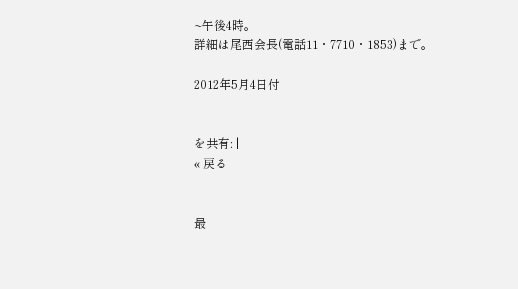~午後4時。
詳細は尾西会長(電話11・7710・1853)まで。

2012年5月4日付


を共有: |
« 戻る


最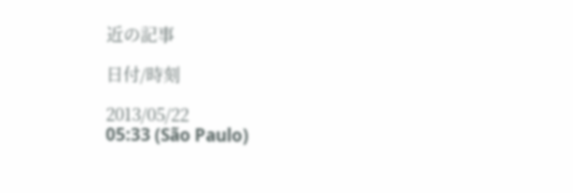近の記事

日付/時刻

2013/05/22
05:33 (São Paulo)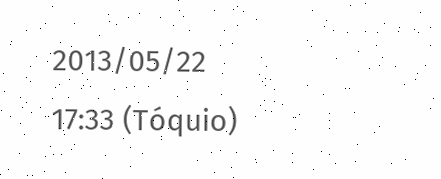2013/05/22
17:33 (Tóquio)